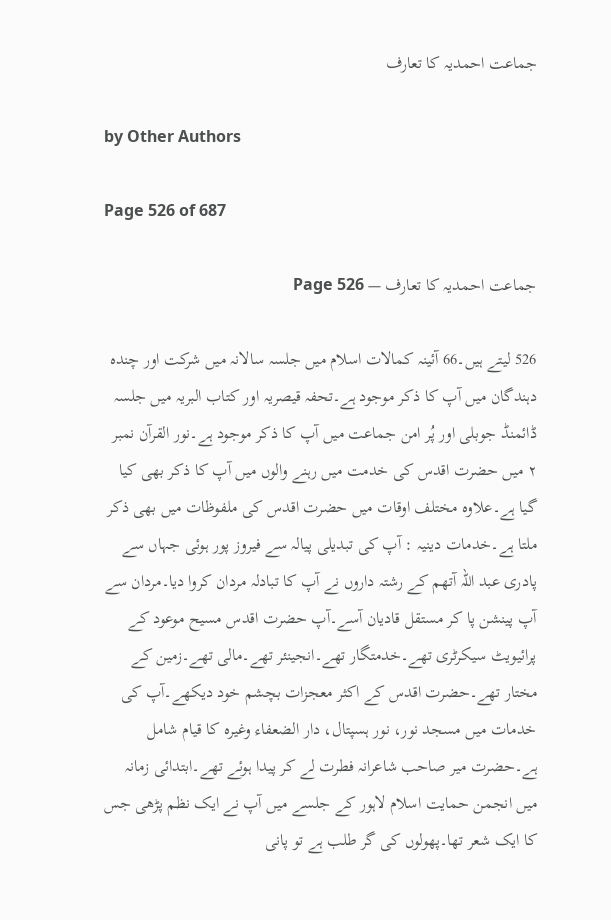جماعت احمدیہ کا تعارف

by Other Authors

Page 526 of 687

جماعت احمدیہ کا تعارف — Page 526

526 لیتے ہیں۔66 آئینہ کمالات اسلام میں جلسہ سالانہ میں شرکت اور چندہ دہندگان میں آپ کا ذکر موجود ہے۔تحفہ قیصریہ اور کتاب البریہ میں جلسہ ڈائمنڈ جوبلی اور پُر امن جماعت میں آپ کا ذکر موجود ہے۔نور القرآن نمبر ۲ میں حضرت اقدس کی خدمت میں رہنے والوں میں آپ کا ذکر بھی کیا گیا ہے۔علاوہ مختلف اوقات میں حضرت اقدس کی ملفوظات میں بھی ذکر ملتا ہے۔خدمات دینیہ : آپ کی تبدیلی پیالہ سے فیروز پور ہوئی جہاں سے پادری عبد اللہ آتھم کے رشتہ داروں نے آپ کا تبادلہ مردان کروا دیا۔مردان سے آپ پینشن پا کر مستقل قادیان آسے۔آپ حضرت اقدس مسیح موعود کے پرائیویٹ سیکرٹری تھے۔خدمتگار تھے۔انجینئر تھے۔مالی تھے۔زمین کے مختار تھے۔حضرت اقدس کے اکثر معجزات بچشم خود دیکھے۔آپ کی خدمات میں مسجد نور، نور ہسپتال، دار الضعفاء وغیرہ کا قیام شامل ہے۔حضرت میر صاحب شاعرانہ فطرت لے کر پیدا ہوئے تھے۔ابتدائی زمانہ میں انجمن حمایت اسلام لاہور کے جلسے میں آپ نے ایک نظم پڑھی جس کا ایک شعر تھا۔پھولوں کی گر طلب ہے تو پانی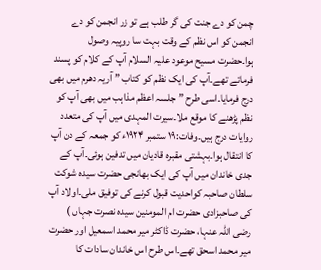چمن کو دے جنت کی گر طلب ہے تو زر انجمن کو دے انجمن کو اس نظم کے وقت بہت سا روپیہ وصول ہوا۔حضرت مسیح موعود علیہ السلام آپ کے کلام کو پسند فرماتے تھے۔آپ کی ایک نظم کو کتاب ” آریہ دھرم میں بھی درج فرمایا۔اسی طرح ” جلسہ اعظم مذاہب میں بھی آپ کو نظم پڑھنے کا موقع ملا۔سیرت المہدی میں آپ کی متعدد روایات درج ہیں۔وفات:۱۹ ستمبر ۱۹۲۴ء کو جمعہ کے دن آپ کا انتقال ہوا۔بہشتی مقبرہ قادیان میں تدفین ہوئی۔آپ کے جدی خاندان میں آپ کی ایک بھانجی حضرت سیدہ شوکت سلطان صاحبہ کواحدیت قبول کرنے کی توفیق ملی۔اولاد آپ کی صاحبزادی حضرت ام المومنین سیدہ نصرت جہاں ) رضی اللہ عنہا، حضرت ڈاکٹر میر محمد اسمعیل اور حضرت میر محمد اسحق تھے۔اس طرح اس خاندان سادات کا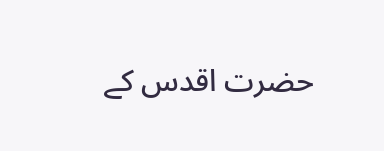حضرت اقدس کے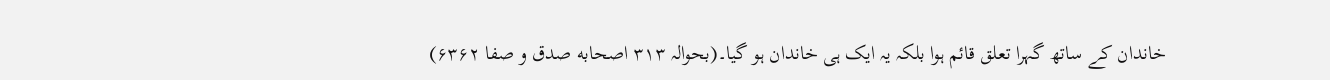خاندان کے ساتھ گہرا تعلق قائم ہوا بلکہ یہ ایک ہی خاندان ہو گیا۔(بحوالہ ۳۱۳ اصحابه صدق و صفا ۶۳۶۲)